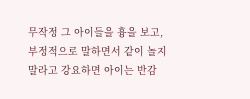무작정 그 아이들을 흉을 보고, 부정적으로 말하면서 같이 놀지 말라고 강요하면 아이는 반감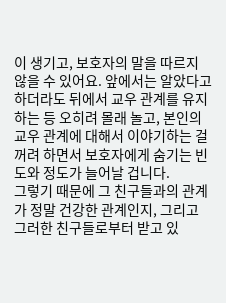이 생기고, 보호자의 말을 따르지 않을 수 있어요. 앞에서는 알았다고 하더라도 뒤에서 교우 관계를 유지하는 등 오히려 몰래 놀고, 본인의 교우 관계에 대해서 이야기하는 걸 꺼려 하면서 보호자에게 숨기는 빈도와 정도가 늘어날 겁니다.
그렇기 때문에 그 친구들과의 관계가 정말 건강한 관계인지, 그리고 그러한 친구들로부터 받고 있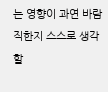는 영향이 과연 바람직한지 스스로 생각할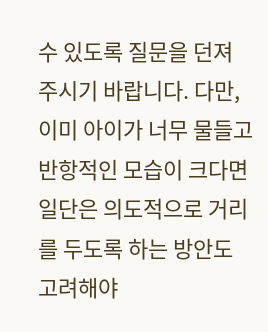수 있도록 질문을 던져 주시기 바랍니다. 다만, 이미 아이가 너무 물들고 반항적인 모습이 크다면 일단은 의도적으로 거리를 두도록 하는 방안도 고려해야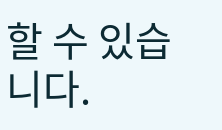할 수 있습니다.